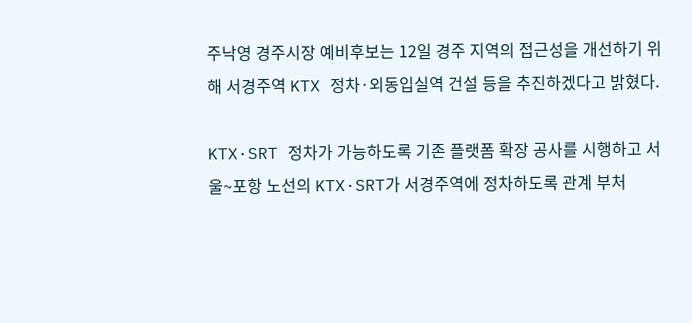주낙영 경주시장 예비후보는 12일 경주 지역의 접근성을 개선하기 위해 서경주역 KTX 정차·외동입실역 건설 등을 추진하겠다고 밝혔다.

KTX·SRT 정차가 가능하도록 기존 플랫폼 확장 공사를 시행하고 서울~포항 노선의 KTX·SRT가 서경주역에 정차하도록 관계 부처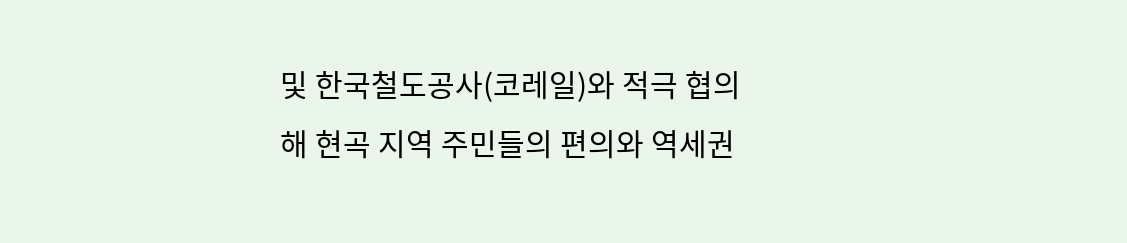및 한국철도공사(코레일)와 적극 협의해 현곡 지역 주민들의 편의와 역세권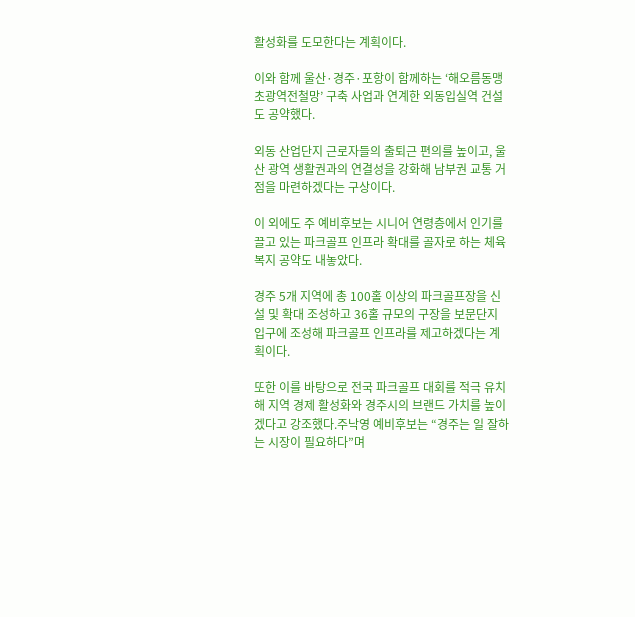활성화를 도모한다는 계획이다.

이와 함께 울산·경주·포항이 함께하는 ‘해오름동맹 초광역전철망’ 구축 사업과 연계한 외동입실역 건설도 공약했다.

외동 산업단지 근로자들의 출퇴근 편의를 높이고, 울산 광역 생활권과의 연결성을 강화해 남부권 교통 거점을 마련하겠다는 구상이다.

이 외에도 주 예비후보는 시니어 연령층에서 인기를 끌고 있는 파크골프 인프라 확대를 골자로 하는 체육 복지 공약도 내놓았다.

경주 5개 지역에 총 100홀 이상의 파크골프장을 신설 및 확대 조성하고 36홀 규모의 구장을 보문단지 입구에 조성해 파크골프 인프라를 제고하겠다는 계획이다.

또한 이를 바탕으로 전국 파크골프 대회를 적극 유치해 지역 경제 활성화와 경주시의 브랜드 가치를 높이겠다고 강조했다.주낙영 예비후보는 “경주는 일 잘하는 시장이 필요하다”며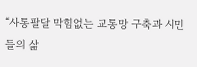“사통팔달 막힘없는 교통망 구축과 시민들의 삶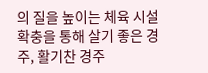의 질을 높이는 체육 시설 확충을 통해 살기 좋은 경주, 활기찬 경주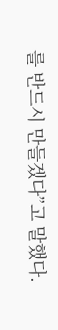를 반드시 만들겠다”고 말했다.